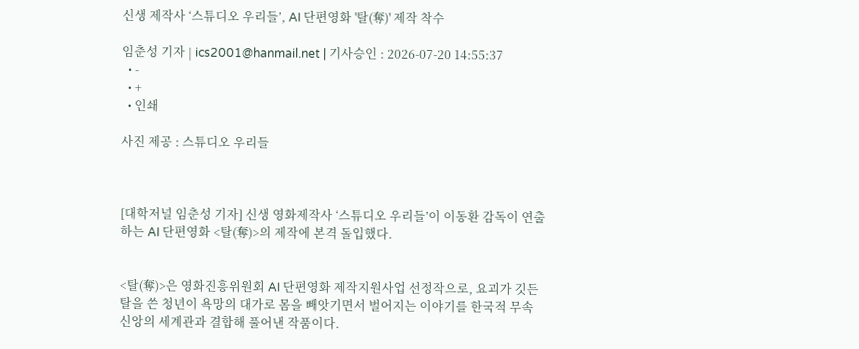신생 제작사 ‘스튜디오 우리들’, AI 단편영화 '탈(奪)' 제작 착수

임춘성 기자 | ics2001@hanmail.net | 기사승인 : 2026-07-20 14:55:37
  • -
  • +
  • 인쇄

사진 제공 : 스튜디오 우리들



[대학저널 임춘성 기자] 신생 영화제작사 ‘스튜디오 우리들’이 이동환 감독이 연출하는 AI 단편영화 <탈(奪)>의 제작에 본격 돌입했다.


<탈(奪)>은 영화진흥위원회 AI 단편영화 제작지원사업 선정작으로, 요괴가 깃든 탈을 쓴 청년이 욕망의 대가로 몸을 빼앗기면서 벌어지는 이야기를 한국적 무속신앙의 세계관과 결합해 풀어낸 작품이다.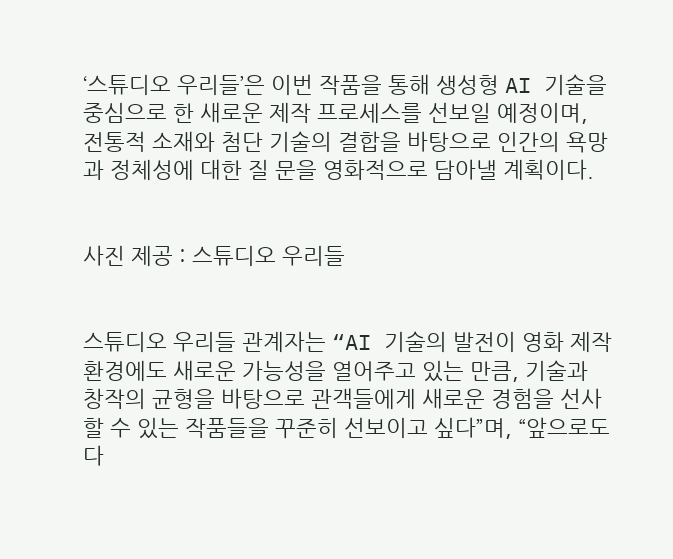‘스튜디오 우리들’은 이번 작품을 통해 생성형 AI 기술을 중심으로 한 새로운 제작 프로세스를 선보일 예정이며, 전통적 소재와 첨단 기술의 결합을 바탕으로 인간의 욕망과 정체성에 대한 질 문을 영화적으로 담아낼 계획이다.


사진 제공 : 스튜디오 우리들


스튜디오 우리들 관계자는 “AI 기술의 발전이 영화 제작 환경에도 새로운 가능성을 열어주고 있는 만큼, 기술과 창작의 균형을 바탕으로 관객들에게 새로운 경험을 선사할 수 있는 작품들을 꾸준히 선보이고 싶다”며, “앞으로도 다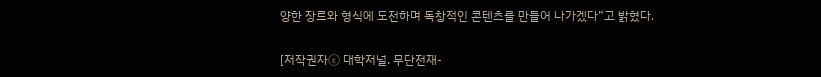양한 장르와 형식에 도전하며 독창적인 콘텐츠를 만들어 나가겠다”고 밝혔다.

[저작권자ⓒ 대학저널. 무단전재-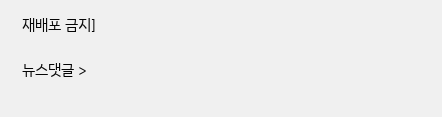재배포 금지]

뉴스댓글 >